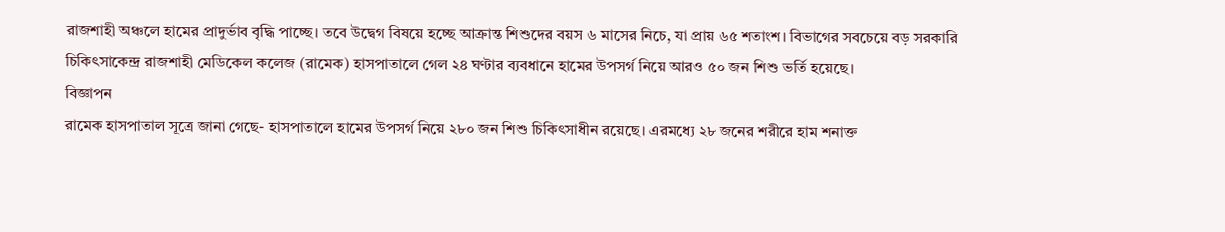রাজশাহী অঞ্চলে হামের প্রাদুর্ভাব বৃদ্ধি পাচ্ছে। তবে উদ্বেগ বিষয়ে হচ্ছে আক্রান্ত শিশুদের বয়স ৬ মাসের নিচে, যা প্রায় ৬৫ শতাংশ। বিভাগের সবচেয়ে বড় সরকারি চিকিৎসাকেন্দ্র রাজশাহী মেডিকেল কলেজ (রামেক) হাসপাতালে গেল ২৪ ঘণ্টার ব্যবধানে হামের উপসর্গ নিয়ে আরও ৫০ জন শিশু ভর্তি হয়েছে।
বিজ্ঞাপন
রামেক হাসপাতাল সূত্রে জানা গেছে- হাসপাতালে হামের উপসর্গ নিয়ে ২৮০ জন শিশু চিকিৎসাধীন রয়েছে। এরমধ্যে ২৮ জনের শরীরে হাম শনাক্ত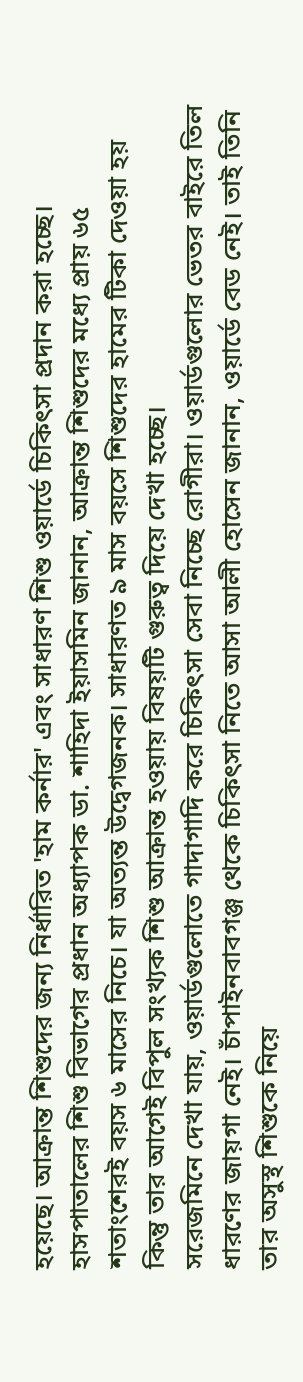হয়েছে। আক্রান্ত শিশুদের জন্য নির্ধারিত 'হাম কর্নার' এবং সাধারণ শিশু ওয়ার্ডে চিকিৎসা প্রদান করা হচ্ছে।
হাসপাতালের শিশু বিভাগের প্রধান অধ্যাপক ডা. শাহিদা ইয়াসমিন জানান, আক্রান্ত শিশুদের মধ্যে প্রায় ৬৫ শতাংশেরই বয়স ৬ মাসের নিচে। যা অত্যন্ত উদ্বেগজনক। সাধারণত ৯ মাস বয়সে শিশুদের হামের টিকা দেওয়া হয় কিন্তু তার আগেই বিপুল সংখ্যক শিশু আক্রান্ত হওয়ায় বিষয়টি গুরুত্ব দিয়ে দেখা হচ্ছে।
সরেজমিনে দেখা যায়, ওয়ার্ডগুলোতে গাদাগাদি করে চিকিৎসা সেবা নিচ্ছে রোগীরা। ওয়ার্ডগুলোর ভেতর বাইরে তিল ধারণের জায়গা নেই। চাঁপাইনবাবগঞ্জ থেকে চিকিৎসা নিতে আসা আলী হোসেন জানান, ওয়ার্ডে বেড নেই। তাই তিনি তার অসুস্থ শিশুকে নিয়ে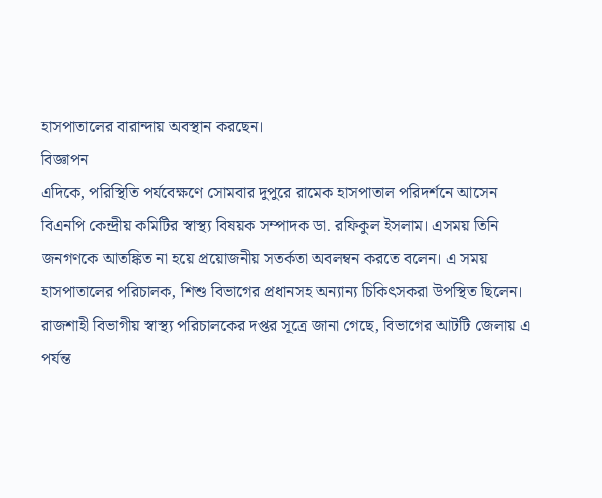হাসপাতালের বারান্দায় অবস্থান করছেন।
বিজ্ঞাপন
এদিকে, পরিস্থিতি পর্যবেক্ষণে সোমবার দুপুরে রামেক হাসপাতাল পরিদর্শনে আসেন বিএনপি কেন্দ্রীয় কমিটির স্বাস্থ্য বিষয়ক সম্পাদক ডা. রফিকুল ইসলাম। এসময় তিনি জনগণকে আতঙ্কিত না হয়ে প্রয়োজনীয় সতর্কতা অবলম্বন করতে বলেন। এ সময় হাসপাতালের পরিচালক, শিশু বিভাগের প্রধানসহ অন্যান্য চিকিৎসকরা উপস্থিত ছিলেন।
রাজশাহী বিভাগীয় স্বাস্থ্য পরিচালকের দপ্তর সূত্রে জানা গেছে, বিভাগের আটটি জেলায় এ পর্যন্ত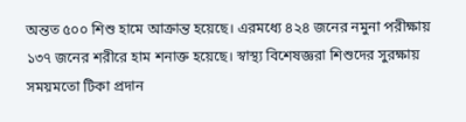অন্তত ৫০০ শিশু হামে আক্রান্ত হয়েছে। এরমধ্যে ৪২৪ জনের নমুনা পরীক্ষায় ১৩৭ জনের শরীরে হাম শনাক্ত হয়েছে। স্বাস্থ্য বিশেষজ্ঞরা শিশুদের সুরক্ষায় সময়মতো টিকা প্রদান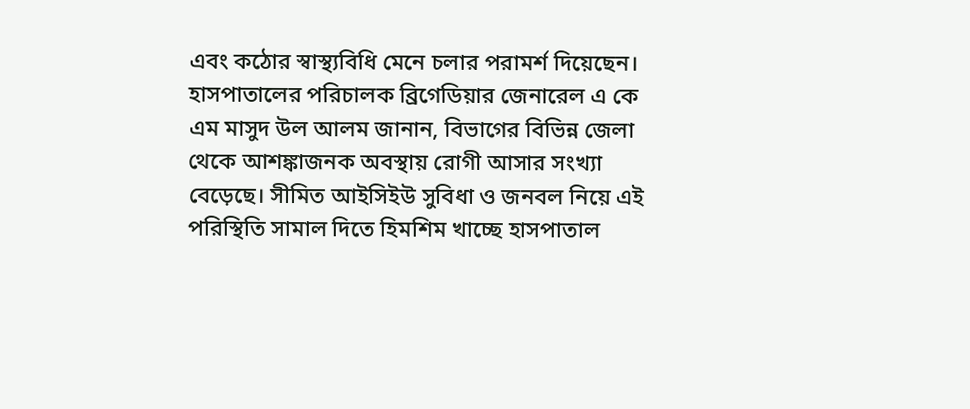এবং কঠোর স্বাস্থ্যবিধি মেনে চলার পরামর্শ দিয়েছেন।
হাসপাতালের পরিচালক ব্রিগেডিয়ার জেনারেল এ কে এম মাসুদ উল আলম জানান, বিভাগের বিভিন্ন জেলা থেকে আশঙ্কাজনক অবস্থায় রোগী আসার সংখ্যা বেড়েছে। সীমিত আইসিইউ সুবিধা ও জনবল নিয়ে এই পরিস্থিতি সামাল দিতে হিমশিম খাচ্ছে হাসপাতাল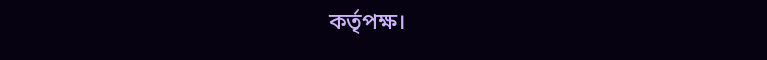কর্তৃপক্ষ।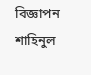বিজ্ঞাপন
শাহিনুল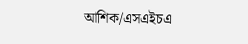আশিক/এসএইচএ